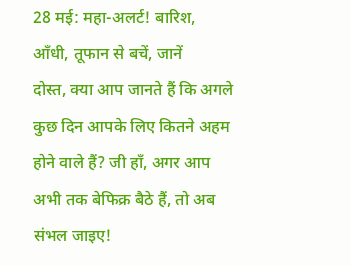28 मई: महा-अलर्ट! बारिश, आँधी, तूफान से बचें, जानें
दोस्त, क्या आप जानते हैं कि अगले कुछ दिन आपके लिए कितने अहम होने वाले हैं? जी हाँ, अगर आप अभी तक बेफिक्र बैठे हैं, तो अब संभल जाइए!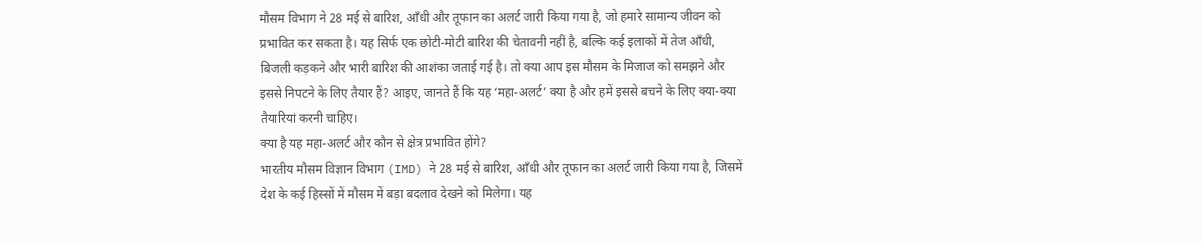मौसम विभाग ने 28 मई से बारिश, आँधी और तूफान का अलर्ट जारी किया गया है, जो हमारे सामान्य जीवन को प्रभावित कर सकता है। यह सिर्फ एक छोटी-मोटी बारिश की चेतावनी नहीं है, बल्कि कई इलाकों में तेज आँधी, बिजली कड़कने और भारी बारिश की आशंका जताई गई है। तो क्या आप इस मौसम के मिजाज को समझने और इससे निपटने के लिए तैयार हैं? आइए, जानते हैं कि यह ‘महा-अलर्ट’ क्या है और हमें इससे बचने के लिए क्या-क्या तैयारियां करनी चाहिए।
क्या है यह महा-अलर्ट और कौन से क्षेत्र प्रभावित होंगे?
भारतीय मौसम विज्ञान विभाग (IMD) ने 28 मई से बारिश, आँधी और तूफान का अलर्ट जारी किया गया है, जिसमें देश के कई हिस्सों में मौसम में बड़ा बदलाव देखने को मिलेगा। यह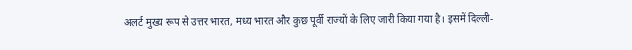अलर्ट मुख्य रूप से उत्तर भारत, मध्य भारत और कुछ पूर्वी राज्यों के लिए जारी किया गया है। इसमें दिल्ली-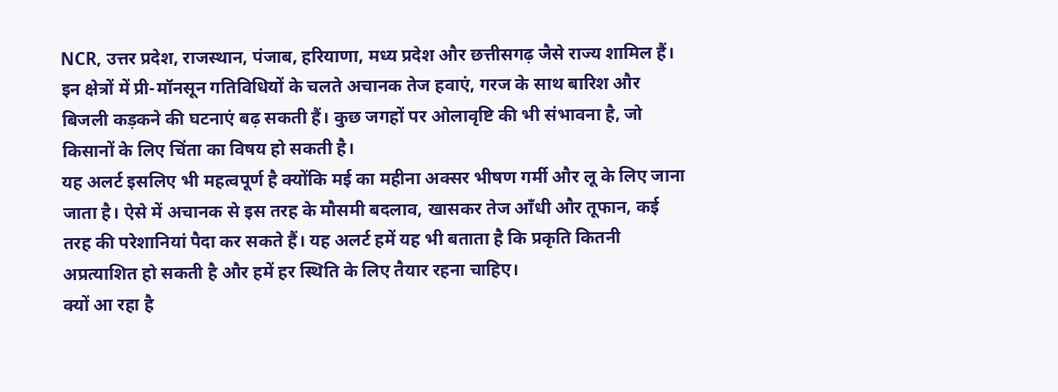NCR, उत्तर प्रदेश, राजस्थान, पंजाब, हरियाणा, मध्य प्रदेश और छत्तीसगढ़ जैसे राज्य शामिल हैं। इन क्षेत्रों में प्री-मॉनसून गतिविधियों के चलते अचानक तेज हवाएं, गरज के साथ बारिश और बिजली कड़कने की घटनाएं बढ़ सकती हैं। कुछ जगहों पर ओलावृष्टि की भी संभावना है, जो किसानों के लिए चिंता का विषय हो सकती है।
यह अलर्ट इसलिए भी महत्वपूर्ण है क्योंकि मई का महीना अक्सर भीषण गर्मी और लू के लिए जाना जाता है। ऐसे में अचानक से इस तरह के मौसमी बदलाव, खासकर तेज आँधी और तूफान, कई तरह की परेशानियां पैदा कर सकते हैं। यह अलर्ट हमें यह भी बताता है कि प्रकृति कितनी अप्रत्याशित हो सकती है और हमें हर स्थिति के लिए तैयार रहना चाहिए।
क्यों आ रहा है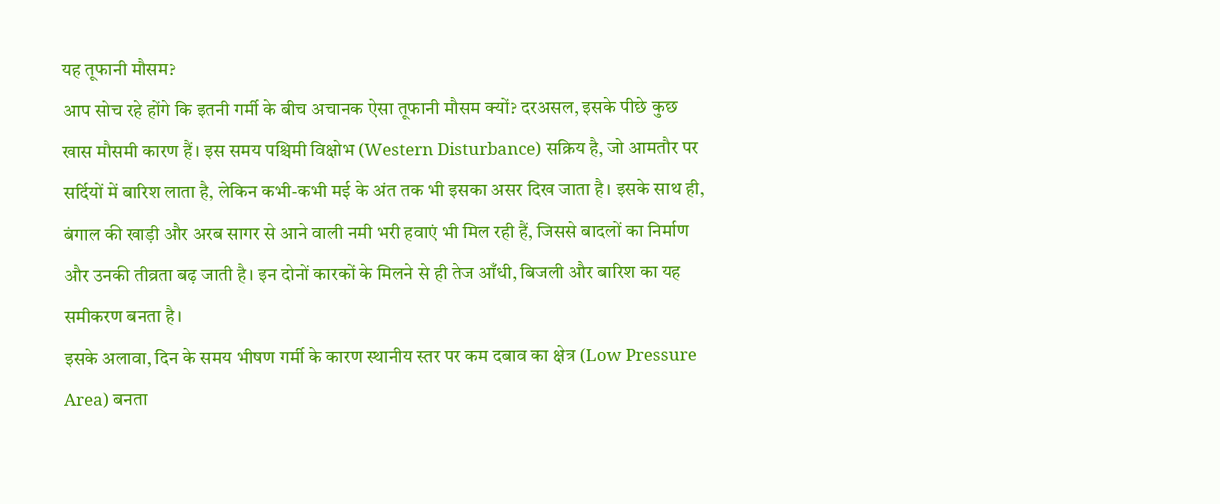यह तूफानी मौसम?
आप सोच रहे होंगे कि इतनी गर्मी के बीच अचानक ऐसा तूफानी मौसम क्यों? दरअसल, इसके पीछे कुछ खास मौसमी कारण हैं। इस समय पश्चिमी विक्षोभ (Western Disturbance) सक्रिय है, जो आमतौर पर सर्दियों में बारिश लाता है, लेकिन कभी-कभी मई के अंत तक भी इसका असर दिख जाता है। इसके साथ ही, बंगाल की खाड़ी और अरब सागर से आने वाली नमी भरी हवाएं भी मिल रही हैं, जिससे बादलों का निर्माण और उनकी तीव्रता बढ़ जाती है। इन दोनों कारकों के मिलने से ही तेज आँधी, बिजली और बारिश का यह समीकरण बनता है।
इसके अलावा, दिन के समय भीषण गर्मी के कारण स्थानीय स्तर पर कम दबाव का क्षेत्र (Low Pressure Area) बनता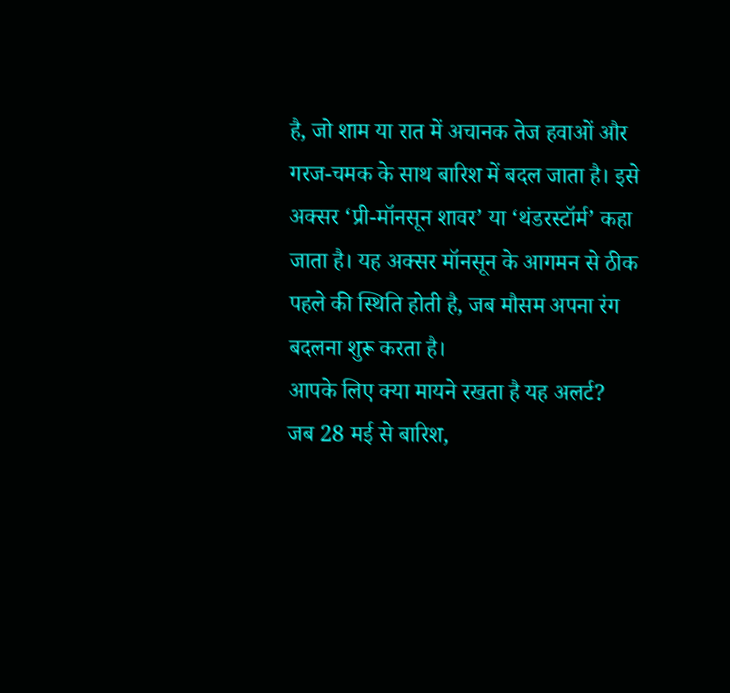है, जो शाम या रात में अचानक तेज हवाओं और गरज-चमक के साथ बारिश में बदल जाता है। इसे अक्सर ‘प्री-मॉनसून शावर’ या ‘थंडरस्टॉर्म’ कहा जाता है। यह अक्सर मॉनसून के आगमन से ठीक पहले की स्थिति होती है, जब मौसम अपना रंग बदलना शुरू करता है।
आपके लिए क्या मायने रखता है यह अलर्ट?
जब 28 मई से बारिश,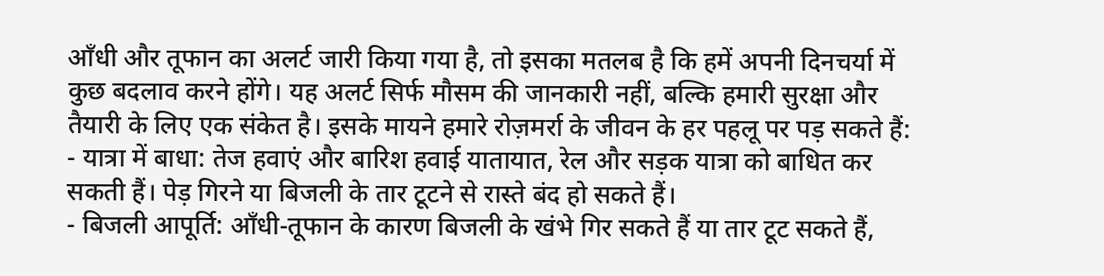आँधी और तूफान का अलर्ट जारी किया गया है, तो इसका मतलब है कि हमें अपनी दिनचर्या में कुछ बदलाव करने होंगे। यह अलर्ट सिर्फ मौसम की जानकारी नहीं, बल्कि हमारी सुरक्षा और तैयारी के लिए एक संकेत है। इसके मायने हमारे रोज़मर्रा के जीवन के हर पहलू पर पड़ सकते हैं:
- यात्रा में बाधा: तेज हवाएं और बारिश हवाई यातायात, रेल और सड़क यात्रा को बाधित कर सकती हैं। पेड़ गिरने या बिजली के तार टूटने से रास्ते बंद हो सकते हैं।
- बिजली आपूर्ति: आँधी-तूफान के कारण बिजली के खंभे गिर सकते हैं या तार टूट सकते हैं,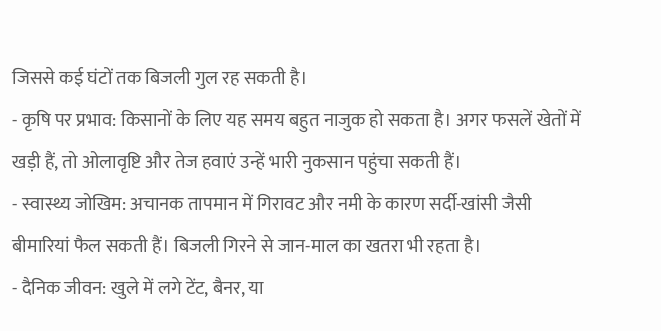जिससे कई घंटों तक बिजली गुल रह सकती है।
- कृषि पर प्रभाव: किसानों के लिए यह समय बहुत नाजुक हो सकता है। अगर फसलें खेतों में खड़ी हैं, तो ओलावृष्टि और तेज हवाएं उन्हें भारी नुकसान पहुंचा सकती हैं।
- स्वास्थ्य जोखिम: अचानक तापमान में गिरावट और नमी के कारण सर्दी-खांसी जैसी बीमारियां फैल सकती हैं। बिजली गिरने से जान-माल का खतरा भी रहता है।
- दैनिक जीवन: खुले में लगे टेंट, बैनर, या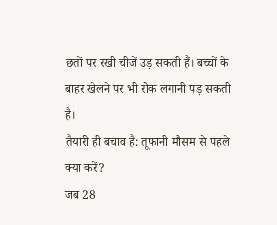छतों पर रखी चीजें उड़ सकती हैं। बच्चों के बाहर खेलने पर भी रोक लगानी पड़ सकती है।
तैयारी ही बचाव है: तूफानी मौसम से पहले क्या करें?
जब 28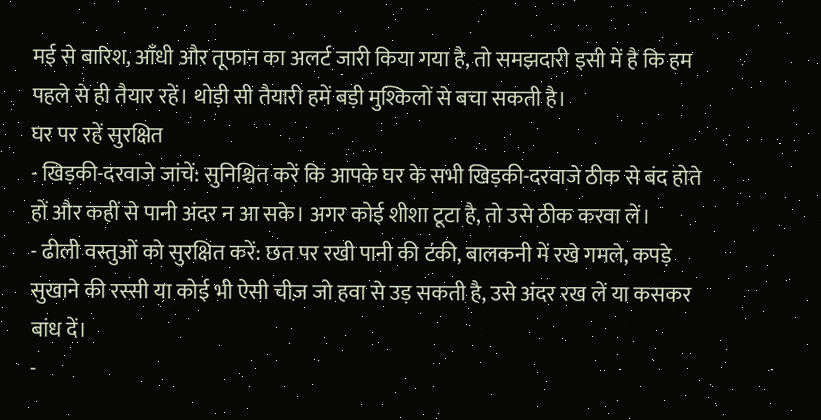मई से बारिश, आँधी और तूफान का अलर्ट जारी किया गया है, तो समझदारी इसी में है कि हम पहले से ही तैयार रहें। थोड़ी सी तैयारी हमें बड़ी मुश्किलों से बचा सकती है।
घर पर रहें सुरक्षित
- खिड़की-दरवाजे जांचें: सुनिश्चित करें कि आपके घर के सभी खिड़की-दरवाजे ठीक से बंद होते हों और कहीं से पानी अंदर न आ सके। अगर कोई शीशा टूटा है, तो उसे ठीक करवा लें।
- ढीली वस्तुओं को सुरक्षित करें: छत पर रखी पानी की टंकी, बालकनी में रखे गमले, कपड़े सुखाने की रस्सी या कोई भी ऐसी चीज़ जो हवा से उड़ सकती है, उसे अंदर रख लें या कसकर बांध दें।
-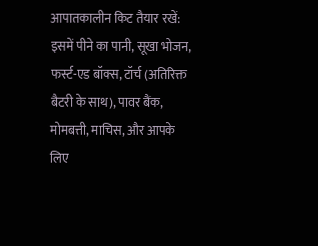आपातकालीन किट तैयार रखें: इसमें पीने का पानी, सूखा भोजन, फर्स्ट-एड बॉक्स, टॉर्च (अतिरिक्त बैटरी के साथ), पावर बैंक, मोमबत्ती, माचिस, और आपके लिए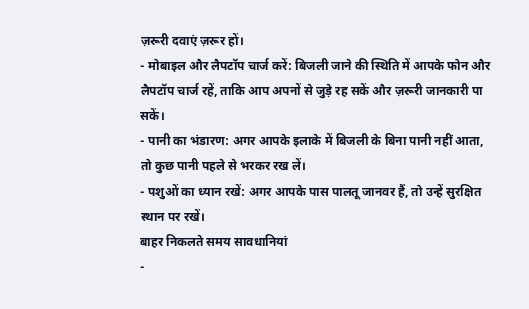ज़रूरी दवाएं ज़रूर हों।
- मोबाइल और लैपटॉप चार्ज करें: बिजली जाने की स्थिति में आपके फोन और लैपटॉप चार्ज रहें, ताकि आप अपनों से जुड़े रह सकें और ज़रूरी जानकारी पा सकें।
- पानी का भंडारण: अगर आपके इलाके में बिजली के बिना पानी नहीं आता, तो कुछ पानी पहले से भरकर रख लें।
- पशुओं का ध्यान रखें: अगर आपके पास पालतू जानवर हैं, तो उन्हें सुरक्षित स्थान पर रखें।
बाहर निकलते समय सावधानियां
-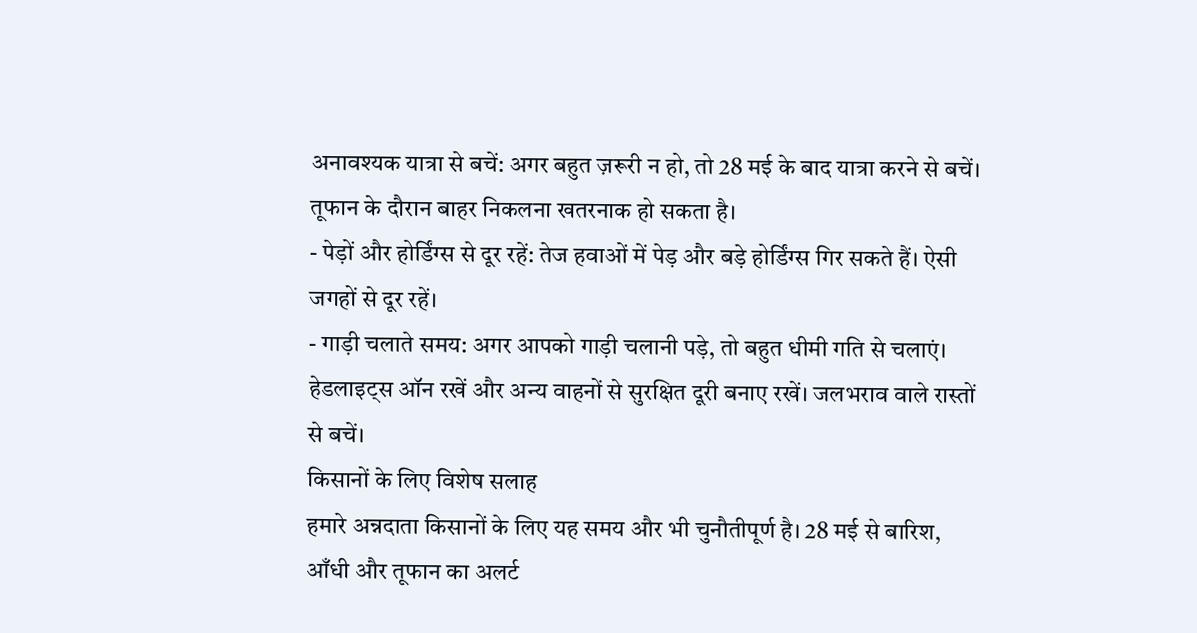अनावश्यक यात्रा से बचें: अगर बहुत ज़रूरी न हो, तो 28 मई के बाद यात्रा करने से बचें। तूफान के दौरान बाहर निकलना खतरनाक हो सकता है।
- पेड़ों और होर्डिंग्स से दूर रहें: तेज हवाओं में पेड़ और बड़े होर्डिंग्स गिर सकते हैं। ऐसी जगहों से दूर रहें।
- गाड़ी चलाते समय: अगर आपको गाड़ी चलानी पड़े, तो बहुत धीमी गति से चलाएं। हेडलाइट्स ऑन रखें और अन्य वाहनों से सुरक्षित दूरी बनाए रखें। जलभराव वाले रास्तों से बचें।
किसानों के लिए विशेष सलाह
हमारे अन्नदाता किसानों के लिए यह समय और भी चुनौतीपूर्ण है। 28 मई से बारिश, आँधी और तूफान का अलर्ट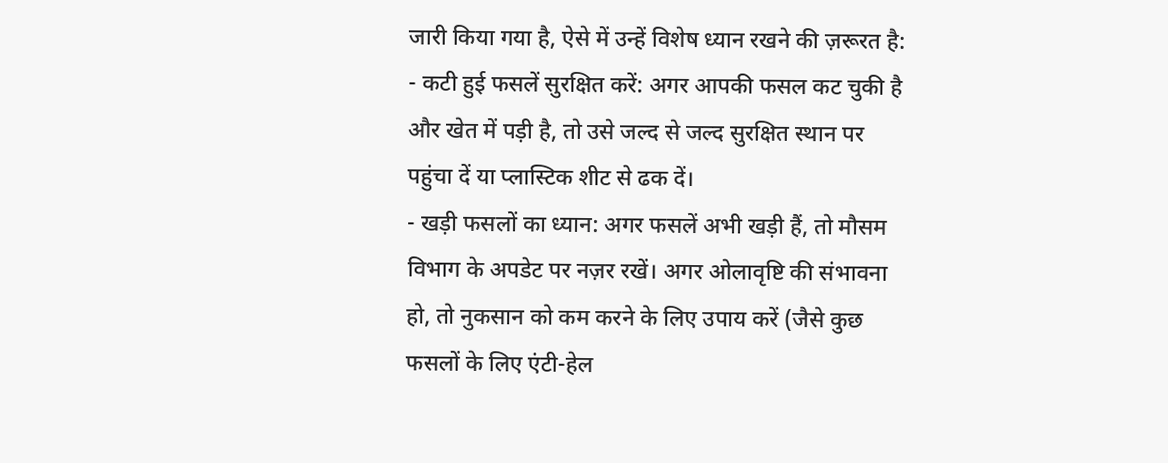जारी किया गया है, ऐसे में उन्हें विशेष ध्यान रखने की ज़रूरत है:
- कटी हुई फसलें सुरक्षित करें: अगर आपकी फसल कट चुकी है और खेत में पड़ी है, तो उसे जल्द से जल्द सुरक्षित स्थान पर पहुंचा दें या प्लास्टिक शीट से ढक दें।
- खड़ी फसलों का ध्यान: अगर फसलें अभी खड़ी हैं, तो मौसम विभाग के अपडेट पर नज़र रखें। अगर ओलावृष्टि की संभावना हो, तो नुकसान को कम करने के लिए उपाय करें (जैसे कुछ फसलों के लिए एंटी-हेल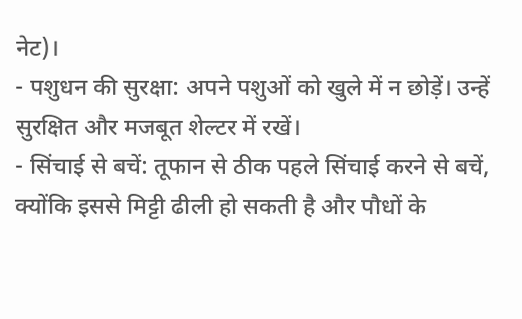नेट)।
- पशुधन की सुरक्षा: अपने पशुओं को खुले में न छोड़ें। उन्हें सुरक्षित और मजबूत शेल्टर में रखें।
- सिंचाई से बचें: तूफान से ठीक पहले सिंचाई करने से बचें, क्योंकि इससे मिट्टी ढीली हो सकती है और पौधों के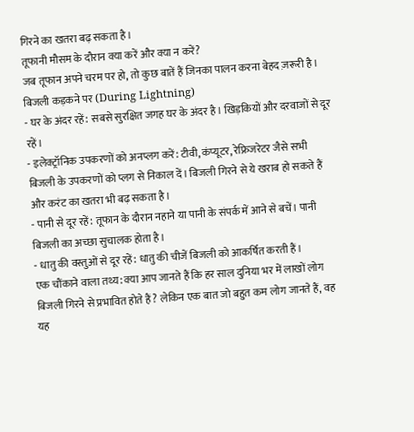गिरने का खतरा बढ़ सकता है।
तूफानी मौसम के दौरान क्या करें और क्या न करें?
जब तूफान अपने चरम पर हो, तो कुछ बातें हैं जिनका पालन करना बेहद ज़रूरी है।
बिजली कड़कने पर (During Lightning)
- घर के अंदर रहें: सबसे सुरक्षित जगह घर के अंदर है। खिड़कियों और दरवाजों से दूर रहें।
- इलेक्ट्रॉनिक उपकरणों को अनप्लग करें: टीवी, कंप्यूटर, रेफ्रिजरेटर जैसे सभी बिजली के उपकरणों को प्लग से निकाल दें। बिजली गिरने से ये खराब हो सकते हैं और करंट का खतरा भी बढ़ सकता है।
- पानी से दूर रहें: तूफान के दौरान नहाने या पानी के संपर्क में आने से बचें। पानी बिजली का अच्छा सुचालक होता है।
- धातु की वस्तुओं से दूर रहें: धातु की चीजें बिजली को आकर्षित करती हैं।
एक चौंकाने वाला तथ्य: क्या आप जानते हैं कि हर साल दुनिया भर में लाखों लोग बिजली गिरने से प्रभावित होते हैं? लेकिन एक बात जो बहुत कम लोग जानते हैं, वह यह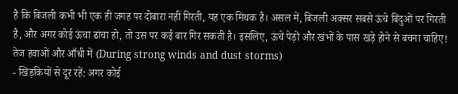है कि बिजली कभी भी एक ही जगह पर दोबारा नहीं गिरती, यह एक मिथक है। असल में, बिजली अक्सर सबसे ऊंचे बिंदुओं पर गिरती है, और अगर कोई ऊंचा ढांचा हो, तो उस पर कई बार गिर सकती है। इसलिए, ऊंचे पेड़ों और खंभों के पास खड़े होने से बचना चाहिए!
तेज हवाओं और आँधी में (During strong winds and dust storms)
- खिड़कियों से दूर रहें: अगर कोई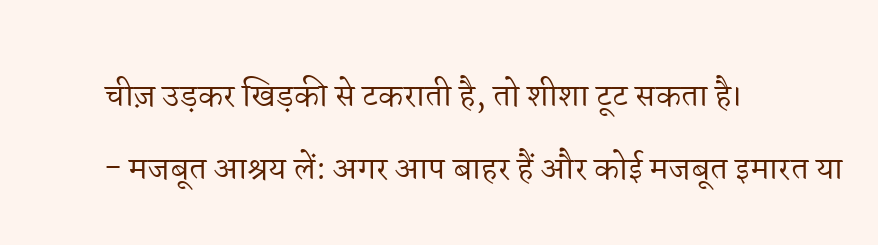चीज़ उड़कर खिड़की से टकराती है, तो शीशा टूट सकता है।
- मजबूत आश्रय लें: अगर आप बाहर हैं और कोई मजबूत इमारत या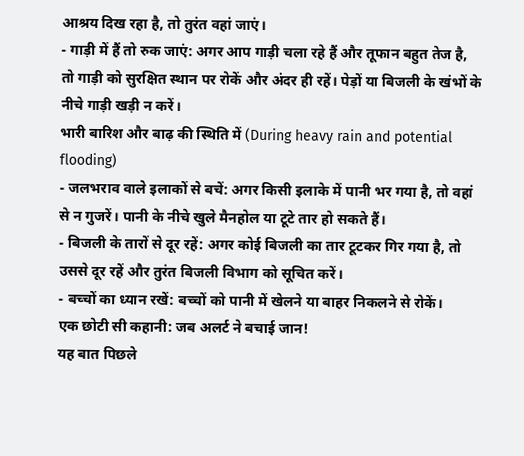आश्रय दिख रहा है, तो तुरंत वहां जाएं।
- गाड़ी में हैं तो रुक जाएं: अगर आप गाड़ी चला रहे हैं और तूफान बहुत तेज है, तो गाड़ी को सुरक्षित स्थान पर रोकें और अंदर ही रहें। पेड़ों या बिजली के खंभों के नीचे गाड़ी खड़ी न करें।
भारी बारिश और बाढ़ की स्थिति में (During heavy rain and potential flooding)
- जलभराव वाले इलाकों से बचें: अगर किसी इलाके में पानी भर गया है, तो वहां से न गुजरें। पानी के नीचे खुले मैनहोल या टूटे तार हो सकते हैं।
- बिजली के तारों से दूर रहें: अगर कोई बिजली का तार टूटकर गिर गया है, तो उससे दूर रहें और तुरंत बिजली विभाग को सूचित करें।
- बच्चों का ध्यान रखें: बच्चों को पानी में खेलने या बाहर निकलने से रोकें।
एक छोटी सी कहानी: जब अलर्ट ने बचाई जान!
यह बात पिछले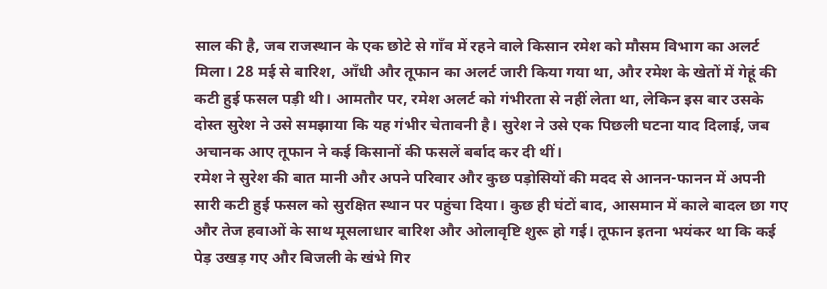साल की है, जब राजस्थान के एक छोटे से गाँव में रहने वाले किसान रमेश को मौसम विभाग का अलर्ट मिला। 28 मई से बारिश, आँधी और तूफान का अलर्ट जारी किया गया था, और रमेश के खेतों में गेहूं की कटी हुई फसल पड़ी थी। आमतौर पर, रमेश अलर्ट को गंभीरता से नहीं लेता था, लेकिन इस बार उसके दोस्त सुरेश ने उसे समझाया कि यह गंभीर चेतावनी है। सुरेश ने उसे एक पिछली घटना याद दिलाई, जब अचानक आए तूफान ने कई किसानों की फसलें बर्बाद कर दी थीं।
रमेश ने सुरेश की बात मानी और अपने परिवार और कुछ पड़ोसियों की मदद से आनन-फानन में अपनी सारी कटी हुई फसल को सुरक्षित स्थान पर पहुंचा दिया। कुछ ही घंटों बाद, आसमान में काले बादल छा गए और तेज हवाओं के साथ मूसलाधार बारिश और ओलावृष्टि शुरू हो गई। तूफान इतना भयंकर था कि कई पेड़ उखड़ गए और बिजली के खंभे गिर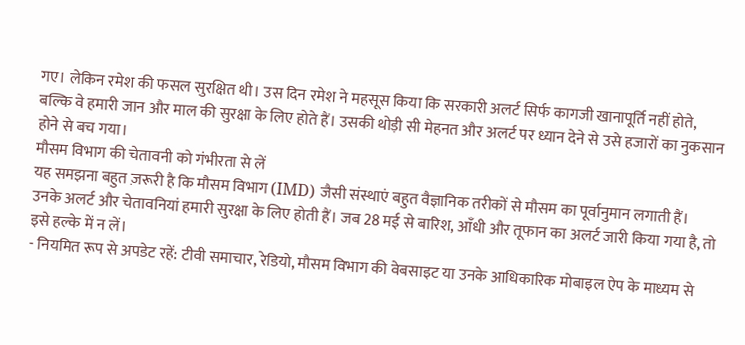गए। लेकिन रमेश की फसल सुरक्षित थी। उस दिन रमेश ने महसूस किया कि सरकारी अलर्ट सिर्फ कागजी खानापूर्ति नहीं होते, बल्कि वे हमारी जान और माल की सुरक्षा के लिए होते हैं। उसकी थोड़ी सी मेहनत और अलर्ट पर ध्यान देने से उसे हजारों का नुकसान होने से बच गया।
मौसम विभाग की चेतावनी को गंभीरता से लें
यह समझना बहुत ज़रूरी है कि मौसम विभाग (IMD) जैसी संस्थाएं बहुत वैज्ञानिक तरीकों से मौसम का पूर्वानुमान लगाती हैं। उनके अलर्ट और चेतावनियां हमारी सुरक्षा के लिए होती हैं। जब 28 मई से बारिश, आँधी और तूफान का अलर्ट जारी किया गया है, तो इसे हल्के में न लें।
- नियमित रूप से अपडेट रहें: टीवी समाचार, रेडियो, मौसम विभाग की वेबसाइट या उनके आधिकारिक मोबाइल ऐप के माध्यम से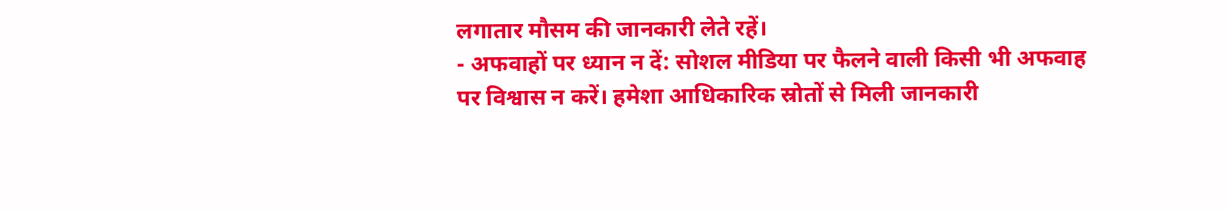लगातार मौसम की जानकारी लेते रहें।
- अफवाहों पर ध्यान न दें: सोशल मीडिया पर फैलने वाली किसी भी अफवाह पर विश्वास न करें। हमेशा आधिकारिक स्रोतों से मिली जानकारी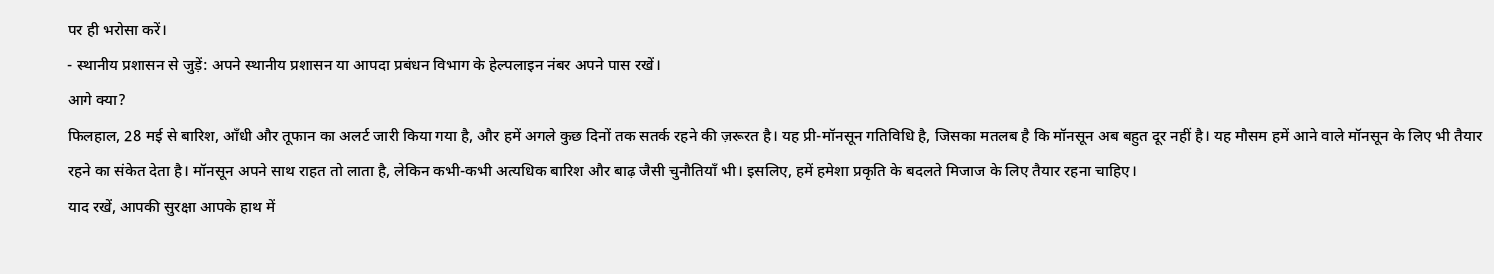पर ही भरोसा करें।
- स्थानीय प्रशासन से जुड़ें: अपने स्थानीय प्रशासन या आपदा प्रबंधन विभाग के हेल्पलाइन नंबर अपने पास रखें।
आगे क्या?
फिलहाल, 28 मई से बारिश, आँधी और तूफान का अलर्ट जारी किया गया है, और हमें अगले कुछ दिनों तक सतर्क रहने की ज़रूरत है। यह प्री-मॉनसून गतिविधि है, जिसका मतलब है कि मॉनसून अब बहुत दूर नहीं है। यह मौसम हमें आने वाले मॉनसून के लिए भी तैयार रहने का संकेत देता है। मॉनसून अपने साथ राहत तो लाता है, लेकिन कभी-कभी अत्यधिक बारिश और बाढ़ जैसी चुनौतियाँ भी। इसलिए, हमें हमेशा प्रकृति के बदलते मिजाज के लिए तैयार रहना चाहिए।
याद रखें, आपकी सुरक्षा आपके हाथ में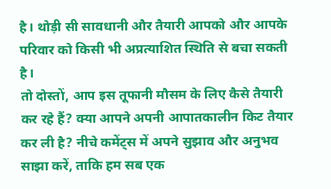है। थोड़ी सी सावधानी और तैयारी आपको और आपके परिवार को किसी भी अप्रत्याशित स्थिति से बचा सकती है।
तो दोस्तों, आप इस तूफानी मौसम के लिए कैसे तैयारी कर रहे हैं? क्या आपने अपनी आपातकालीन किट तैयार कर ली है? नीचे कमेंट्स में अपने सुझाव और अनुभव साझा करें, ताकि हम सब एक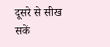दूसरे से सीख सकें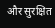और सुरक्षित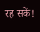रह सकें!